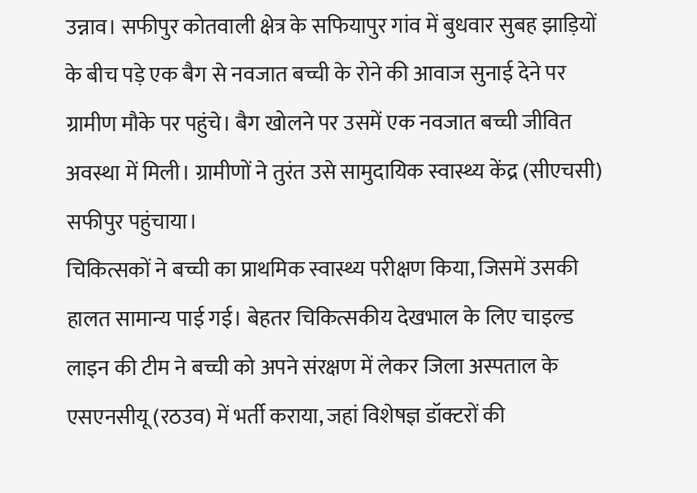उन्नाव। सफीपुर कोतवाली क्षेत्र के सफियापुर गांव में बुधवार सुबह झाड़ियों के बीच पड़े एक बैग से नवजात बच्ची के रोने की आवाज सुनाई देने पर ग्रामीण मौके पर पहुंचे। बैग खोलने पर उसमें एक नवजात बच्ची जीवित अवस्था में मिली। ग्रामीणों ने तुरंत उसे सामुदायिक स्वास्थ्य केंद्र (सीएचसी) सफीपुर पहुंचाया।
चिकित्सकों ने बच्ची का प्राथमिक स्वास्थ्य परीक्षण किया, जिसमें उसकी हालत सामान्य पाई गई। बेहतर चिकित्सकीय देखभाल के लिए चाइल्ड लाइन की टीम ने बच्ची को अपने संरक्षण में लेकर जिला अस्पताल के एसएनसीयू (रठउव) में भर्ती कराया, जहां विशेषज्ञ डॉक्टरों की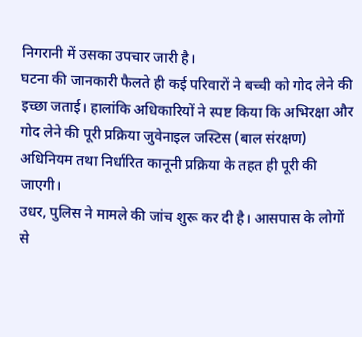निगरानी में उसका उपचार जारी है।
घटना की जानकारी फैलते ही कई परिवारों ने बच्ची को गोद लेने की इच्छा जताई। हालांकि अधिकारियों ने स्पष्ट किया कि अभिरक्षा और गोद लेने की पूरी प्रक्रिया जुवेनाइल जस्टिस (बाल संरक्षण) अधिनियम तथा निर्धारित कानूनी प्रक्रिया के तहत ही पूरी की जाएगी।
उधर, पुलिस ने मामले की जांच शुरू कर दी है। आसपास के लोगों से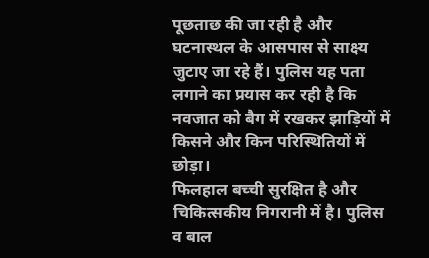पूछताछ की जा रही है और घटनास्थल के आसपास से साक्ष्य जुटाए जा रहे हैं। पुलिस यह पता लगाने का प्रयास कर रही है कि नवजात को बैग में रखकर झाड़ियों में किसने और किन परिस्थितियों में छोड़ा।
फिलहाल बच्ची सुरक्षित है और चिकित्सकीय निगरानी में है। पुलिस व बाल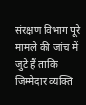संरक्षण विभाग पूरे मामले की जांच में जुटे हैं ताकि जिम्मेदार व्यक्ति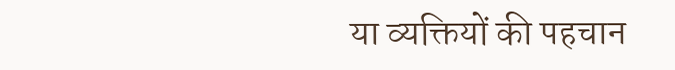या व्यक्तियों की पहचान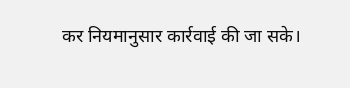कर नियमानुसार कार्रवाई की जा सके।